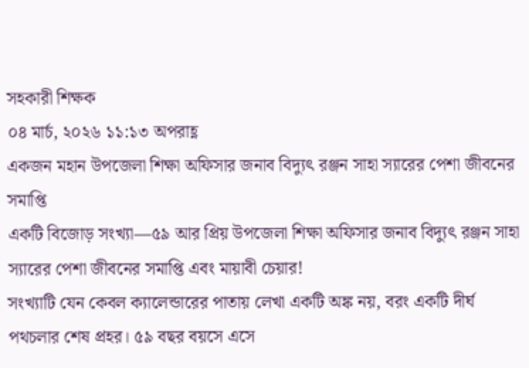সহকারী শিক্ষক
০৪ মার্চ, ২০২৬ ১১:১৩ অপরাহ্ণ
একজন মহান উপজেলা শিক্ষা অফিসার জনাব বিদ্যুৎ রঞ্জন সাহা স্যারের পেশা জীবনের সমাপ্তি
একটি বিজোড় সংখ্যা—৫৯ আর প্রিয় উপজেলা শিক্ষা অফিসার জনাব বিদ্যুৎ রঞ্জন সাহা স্যারের পেশা জীবনের সমাপ্তি এবং মায়াবী চেয়ার!
সংখ্যাটি যেন কেবল ক্যালেন্ডারের পাতায় লেখা একটি অঙ্ক নয়, বরং একটি দীর্ঘ পথচলার শেষ প্রহর। ৫৯ বছর বয়সে এসে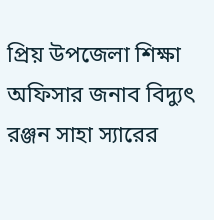প্রিয় উপজেলা শিক্ষা অফিসার জনাব বিদ্যুৎ রঞ্জন সাহা স্যারের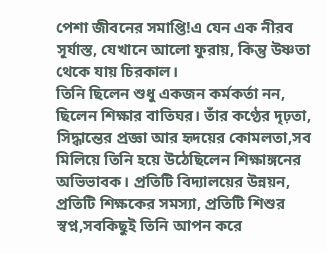পেশা জীবনের সমাপ্তি!এ যেন এক নীরব সূর্যাস্ত, যেখানে আলো ফুরায়, কিন্তু উষ্ণতা থেকে যায় চিরকাল।
তিনি ছিলেন শুধু একজন কর্মকর্তা নন, ছিলেন শিক্ষার বাতিঘর। তাঁর কণ্ঠের দৃঢ়তা, সিদ্ধান্তের প্রজ্ঞা আর হৃদয়ের কোমলতা,সব মিলিয়ে তিনি হয়ে উঠেছিলেন শিক্ষাঙ্গনের অভিভাবক। প্রতিটি বিদ্যালয়ের উন্নয়ন, প্রতিটি শিক্ষকের সমস্যা, প্রতিটি শিশুর স্বপ্ন,সবকিছুই তিনি আপন করে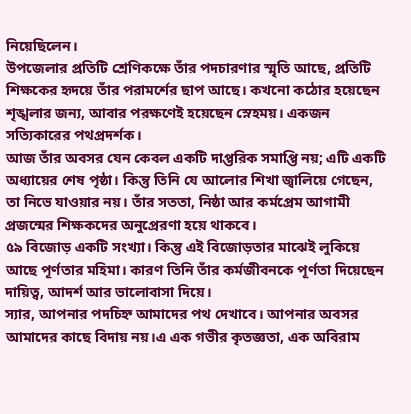নিয়েছিলেন।
উপজেলার প্রতিটি শ্রেণিকক্ষে তাঁর পদচারণার স্মৃতি আছে, প্রতিটি শিক্ষকের হৃদয়ে তাঁর পরামর্শের ছাপ আছে। কখনো কঠোর হয়েছেন শৃঙ্খলার জন্য, আবার পরক্ষণেই হয়েছেন স্নেহময়। একজন সত্যিকারের পথপ্রদর্শক।
আজ তাঁর অবসর যেন কেবল একটি দাপ্তরিক সমাপ্তি নয়; এটি একটি অধ্যায়ের শেষ পৃষ্ঠা। কিন্তু তিনি যে আলোর শিখা জ্বালিয়ে গেছেন, তা নিভে যাওয়ার নয়। তাঁর সততা, নিষ্ঠা আর কর্মপ্রেম আগামী প্রজন্মের শিক্ষকদের অনুপ্রেরণা হয়ে থাকবে।
৫৯ বিজোড় একটি সংখ্যা। কিন্তু এই বিজোড়তার মাঝেই লুকিয়ে আছে পূর্ণতার মহিমা। কারণ তিনি তাঁর কর্মজীবনকে পূর্ণতা দিয়েছেন দায়িত্ব, আদর্শ আর ভালোবাসা দিয়ে।
স্যার, আপনার পদচিহ্ন আমাদের পথ দেখাবে। আপনার অবসর আমাদের কাছে বিদায় নয়।এ এক গভীর কৃতজ্ঞতা, এক অবিরাম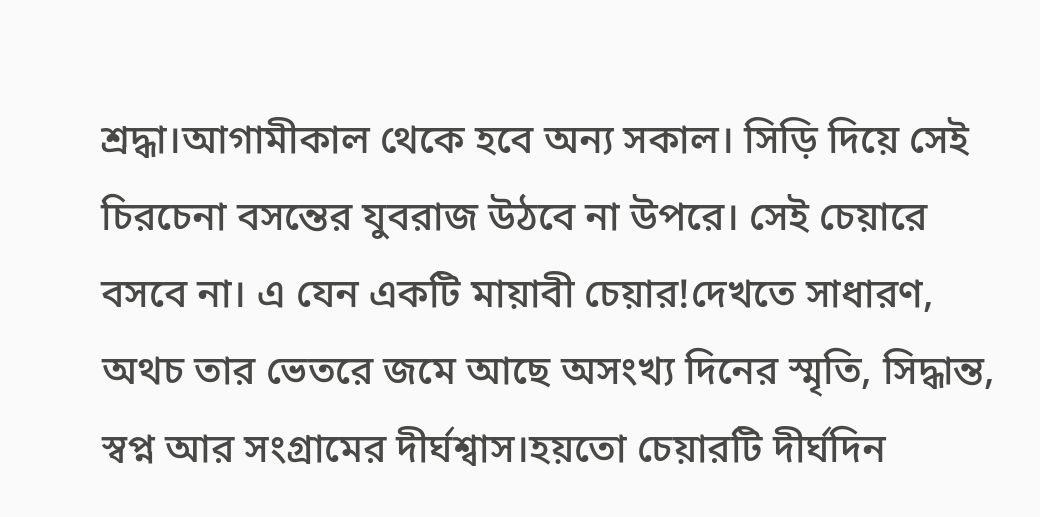শ্রদ্ধা।আগামীকাল থেকে হবে অন্য সকাল। সিড়ি দিয়ে সেই চিরচেনা বসন্তের যুবরাজ উঠবে না উপরে। সেই চেয়ারে বসবে না। এ যেন একটি মায়াবী চেয়ার!দেখতে সাধারণ, অথচ তার ভেতরে জমে আছে অসংখ্য দিনের স্মৃতি, সিদ্ধান্ত, স্বপ্ন আর সংগ্রামের দীর্ঘশ্বাস।হয়তো চেয়ারটি দীর্ঘদিন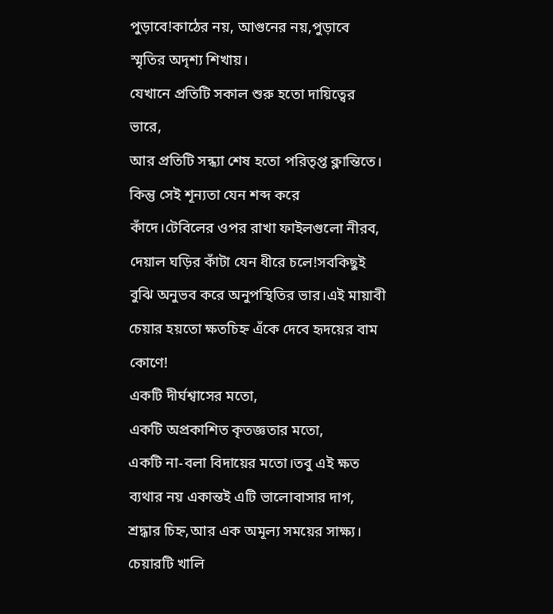পুড়াবে!কাঠের নয়, আগুনের নয়,পুড়াবে স্মৃতির অদৃশ্য শিখায়।
যেখানে প্রতিটি সকাল শুরু হতো দায়িত্বের ভারে,
আর প্রতিটি সন্ধ্যা শেষ হতো পরিতৃপ্ত ক্লান্তিতে।
কিন্তু সেই শূন্যতা যেন শব্দ করে কাঁদে।টেবিলের ওপর রাখা ফাইলগুলো নীরব,
দেয়াল ঘড়ির কাঁটা যেন ধীরে চলে!সবকিছুই বুঝি অনুভব করে অনুপস্থিতির ভার।এই মায়াবী চেয়ার হয়তো ক্ষতচিহ্ন এঁকে দেবে হৃদয়ের বাম কোণে!
একটি দীর্ঘশ্বাসের মতো,
একটি অপ্রকাশিত কৃতজ্ঞতার মতো,
একটি না-বলা বিদায়ের মতো।তবু এই ক্ষত ব্যথার নয় একান্তই এটি ভালোবাসার দাগ,
শ্রদ্ধার চিহ্ন,আর এক অমূল্য সময়ের সাক্ষ্য।
চেয়ারটি খালি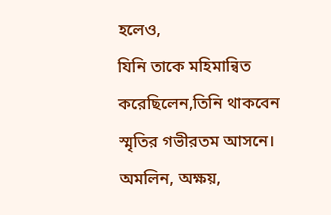হলেও,
যিনি তাকে মহিমান্বিত করেছিলেন,তিনি থাকবেন স্মৃতির গভীরতম আসনে।
অমলিন, অক্ষয়,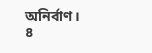অনির্বাণ।
৪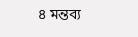৪ মন্তব্য